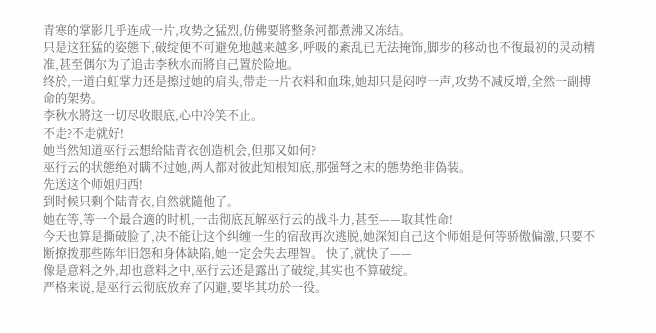青寒的掌影几乎连成一片,攻势之猛烈,仿佛要將整条河都煮沸又冻结。
只是这狂猛的姿態下,破绽便不可避免地越来越多,呼吸的紊乱已无法掩饰,脚步的移动也不復最初的灵动精准,甚至偶尔为了追击李秋水而將自己置於险地。
终於,一道白虹掌力还是擦过她的肩头,带走一片衣料和血珠,她却只是闷哼一声,攻势不减反增,全然一副搏命的架势。
李秋水將这一切尽收眼底,心中冷笑不止。
不走?不走就好!
她当然知道巫行云想给陆青衣创造机会,但那又如何?
巫行云的状態绝对瞒不过她,两人都对彼此知根知底,那强弩之末的態势绝非偽装。
先送这个师姐归西!
到时候只剩个陆青衣,自然就隨他了。
她在等,等一个最合適的时机,一击彻底瓦解巫行云的战斗力,甚至——取其性命!
今天也算是撕破脸了,决不能让这个纠缠一生的宿敌再次逃脱,她深知自己这个师姐是何等骄傲偏激,只要不断撩拨那些陈年旧怨和身体缺陷,她一定会失去理智。 快了,就快了——
像是意料之外,却也意料之中,巫行云还是露出了破绽,其实也不算破绽。
严格来说,是巫行云彻底放弃了闪避,要毕其功於一役。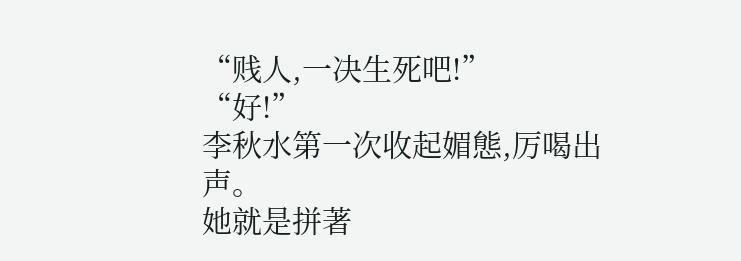“贱人,一决生死吧!”
“好!”
李秋水第一次收起媚態,厉喝出声。
她就是拼著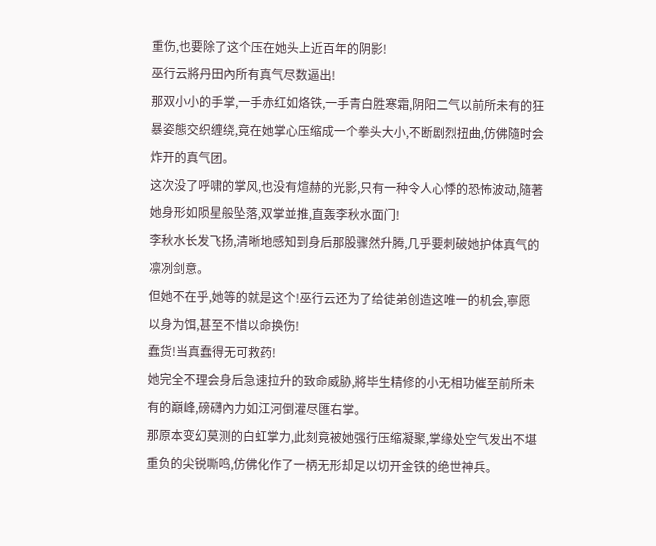重伤,也要除了这个压在她头上近百年的阴影!
巫行云將丹田內所有真气尽数逼出!
那双小小的手掌,一手赤红如烙铁,一手青白胜寒霜,阴阳二气以前所未有的狂暴姿態交织缠绕,竟在她掌心压缩成一个拳头大小,不断剧烈扭曲,仿佛隨时会炸开的真气团。
这次没了呼啸的掌风,也没有煊赫的光影,只有一种令人心悸的恐怖波动,隨著她身形如陨星般坠落,双掌並推,直轰李秋水面门!
李秋水长发飞扬,清晰地感知到身后那股骤然升腾,几乎要刺破她护体真气的凛冽剑意。
但她不在乎,她等的就是这个!巫行云还为了给徒弟创造这唯一的机会,寧愿以身为饵,甚至不惜以命换伤!
蠢货!当真蠢得无可救药!
她完全不理会身后急速拉升的致命威胁,將毕生精修的小无相功催至前所未有的巔峰,磅礴內力如江河倒灌尽匯右掌。
那原本变幻莫测的白虹掌力,此刻竟被她强行压缩凝聚,掌缘处空气发出不堪重负的尖锐嘶鸣,仿佛化作了一柄无形却足以切开金铁的绝世神兵。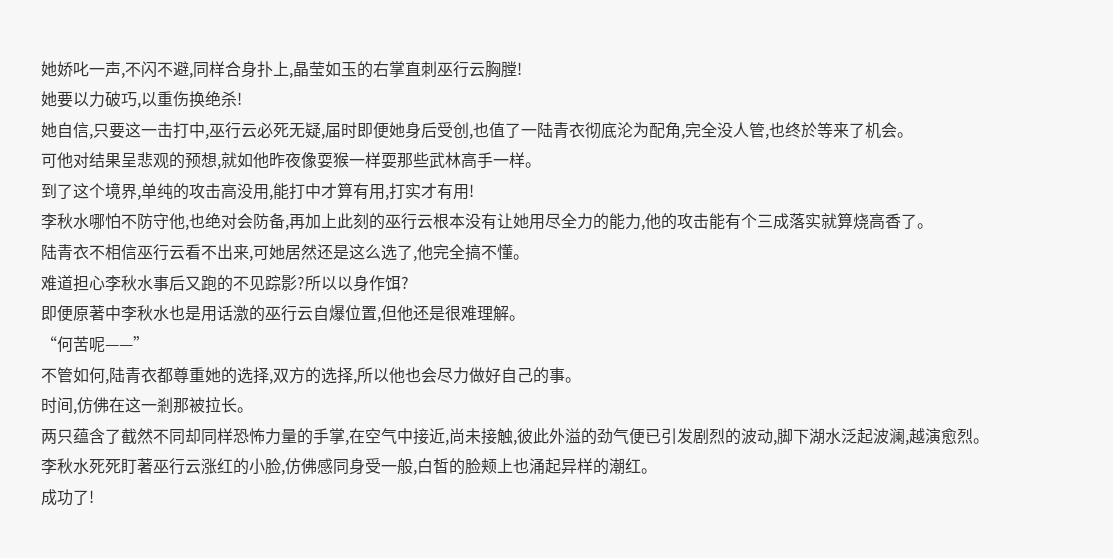她娇叱一声,不闪不避,同样合身扑上,晶莹如玉的右掌直刺巫行云胸膛!
她要以力破巧,以重伤换绝杀!
她自信,只要这一击打中,巫行云必死无疑,届时即便她身后受创,也值了一陆青衣彻底沦为配角,完全没人管,也终於等来了机会。
可他对结果呈悲观的预想,就如他昨夜像耍猴一样耍那些武林高手一样。
到了这个境界,单纯的攻击高没用,能打中才算有用,打实才有用!
李秋水哪怕不防守他,也绝对会防备,再加上此刻的巫行云根本没有让她用尽全力的能力,他的攻击能有个三成落实就算烧高香了。
陆青衣不相信巫行云看不出来,可她居然还是这么选了,他完全搞不懂。
难道担心李秋水事后又跑的不见踪影?所以以身作饵?
即便原著中李秋水也是用话激的巫行云自爆位置,但他还是很难理解。
“何苦呢——”
不管如何,陆青衣都尊重她的选择,双方的选择,所以他也会尽力做好自己的事。
时间,仿佛在这一剎那被拉长。
两只蕴含了截然不同却同样恐怖力量的手掌,在空气中接近,尚未接触,彼此外溢的劲气便已引发剧烈的波动,脚下湖水泛起波澜,越演愈烈。
李秋水死死盯著巫行云涨红的小脸,仿佛感同身受一般,白皙的脸颊上也涌起异样的潮红。
成功了!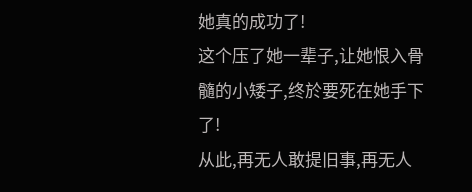她真的成功了!
这个压了她一辈子,让她恨入骨髓的小矮子,终於要死在她手下了!
从此,再无人敢提旧事,再无人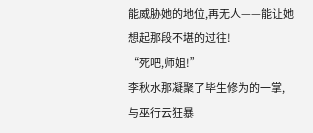能威胁她的地位,再无人——能让她想起那段不堪的过往!
“死吧,师姐!”
李秋水那凝聚了毕生修为的一掌,与巫行云狂暴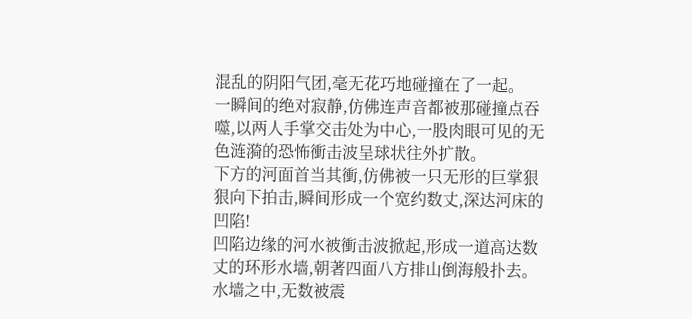混乱的阴阳气团,毫无花巧地碰撞在了一起。
一瞬间的绝对寂静,仿佛连声音都被那碰撞点吞噬,以两人手掌交击处为中心,一股肉眼可见的无色涟漪的恐怖衝击波呈球状往外扩散。
下方的河面首当其衝,仿佛被一只无形的巨掌狠狠向下拍击,瞬间形成一个宽约数丈,深达河床的凹陷!
凹陷边缘的河水被衝击波掀起,形成一道高达数丈的环形水墙,朝著四面八方排山倒海般扑去。
水墙之中,无数被震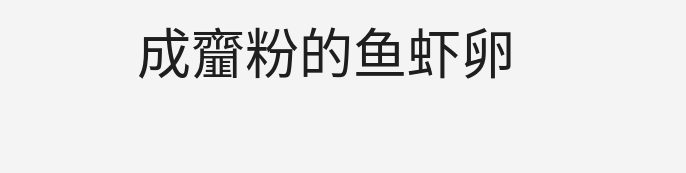成齏粉的鱼虾卵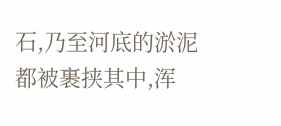石,乃至河底的淤泥都被裹挟其中,浑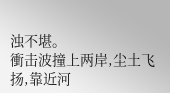浊不堪。
衝击波撞上两岸,尘土飞扬,靠近河